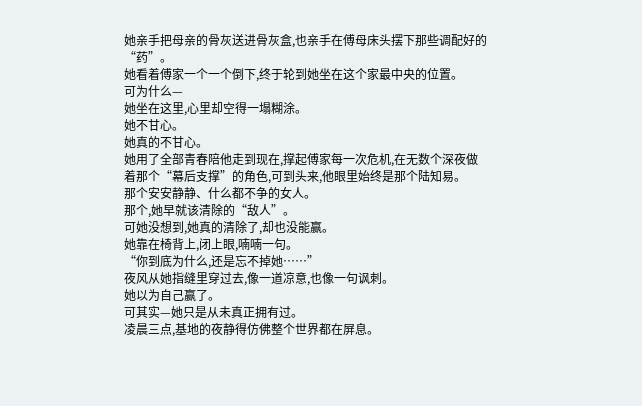她亲手把母亲的骨灰送进骨灰盒,也亲手在傅母床头摆下那些调配好的“药”。
她看着傅家一个一个倒下,终于轮到她坐在这个家最中央的位置。
可为什么—
她坐在这里,心里却空得一塌糊涂。
她不甘心。
她真的不甘心。
她用了全部青春陪他走到现在,撑起傅家每一次危机,在无数个深夜做着那个“幕后支撑”的角色,可到头来,他眼里始终是那个陆知易。
那个安安静静、什么都不争的女人。
那个,她早就该清除的“敌人”。
可她没想到,她真的清除了,却也没能赢。
她靠在椅背上,闭上眼,喃喃一句。
“你到底为什么,还是忘不掉她……”
夜风从她指缝里穿过去,像一道凉意,也像一句讽刺。
她以为自己赢了。
可其实—她只是从未真正拥有过。
凌晨三点,基地的夜静得仿佛整个世界都在屏息。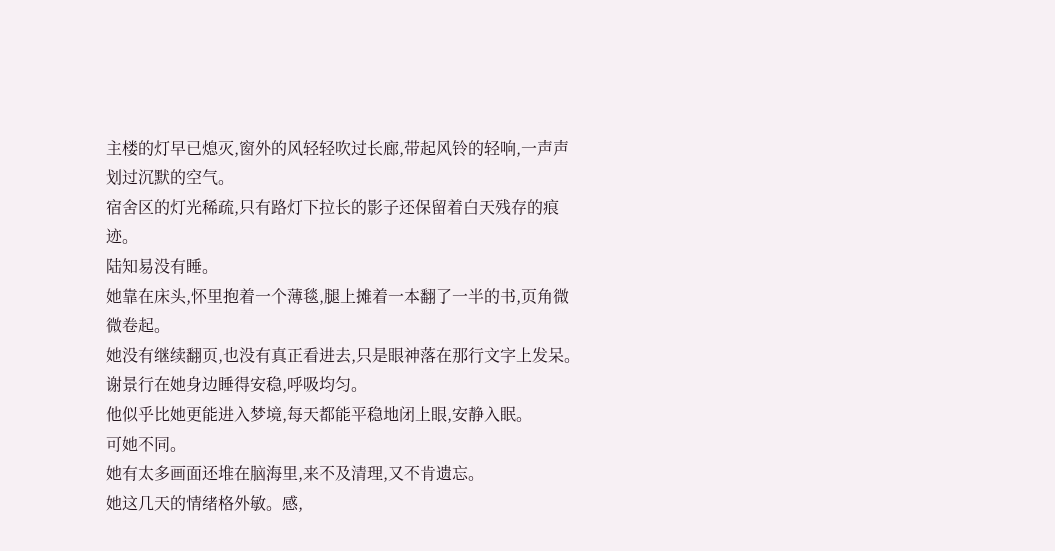主楼的灯早已熄灭,窗外的风轻轻吹过长廊,带起风铃的轻响,一声声划过沉默的空气。
宿舍区的灯光稀疏,只有路灯下拉长的影子还保留着白天残存的痕迹。
陆知易没有睡。
她靠在床头,怀里抱着一个薄毯,腿上摊着一本翻了一半的书,页角微微卷起。
她没有继续翻页,也没有真正看进去,只是眼神落在那行文字上发呆。
谢景行在她身边睡得安稳,呼吸均匀。
他似乎比她更能进入梦境,每天都能平稳地闭上眼,安静入眠。
可她不同。
她有太多画面还堆在脑海里,来不及清理,又不肯遗忘。
她这几天的情绪格外敏。感,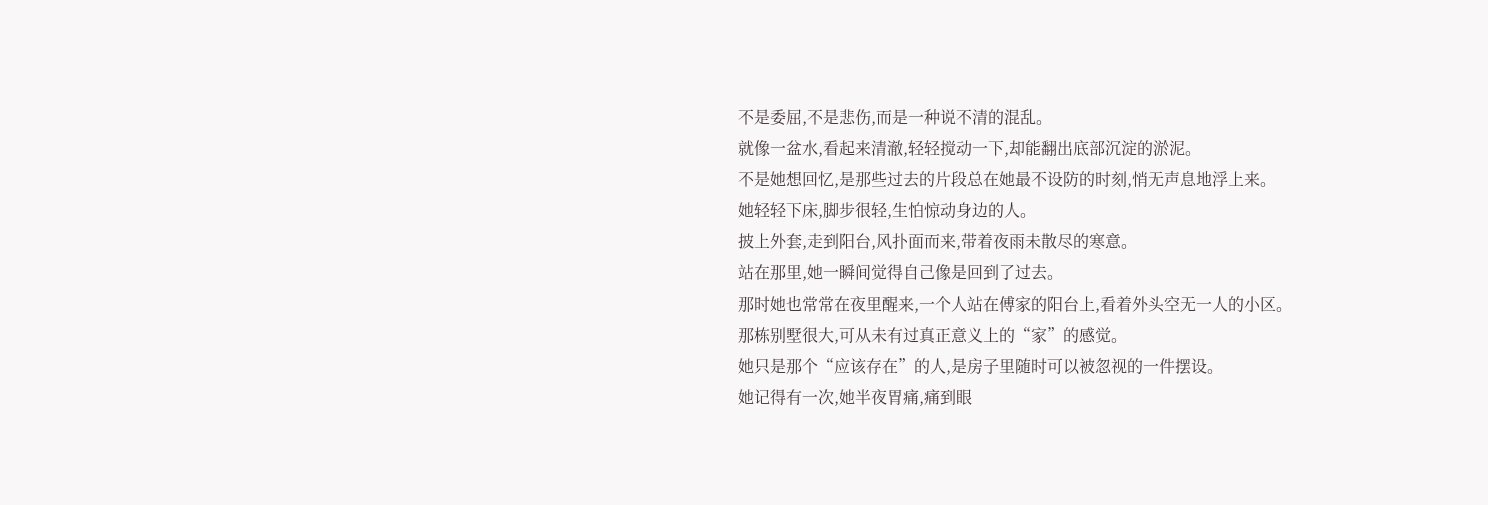不是委屈,不是悲伤,而是一种说不清的混乱。
就像一盆水,看起来清澈,轻轻搅动一下,却能翻出底部沉淀的淤泥。
不是她想回忆,是那些过去的片段总在她最不设防的时刻,悄无声息地浮上来。
她轻轻下床,脚步很轻,生怕惊动身边的人。
披上外套,走到阳台,风扑面而来,带着夜雨未散尽的寒意。
站在那里,她一瞬间觉得自己像是回到了过去。
那时她也常常在夜里醒来,一个人站在傅家的阳台上,看着外头空无一人的小区。
那栋别墅很大,可从未有过真正意义上的“家”的感觉。
她只是那个“应该存在”的人,是房子里随时可以被忽视的一件摆设。
她记得有一次,她半夜胃痛,痛到眼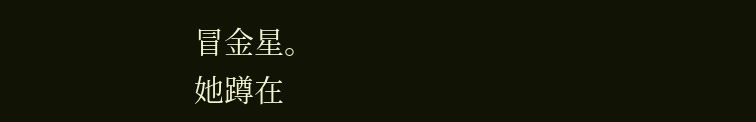冒金星。
她蹲在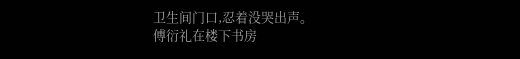卫生间门口,忍着没哭出声。
傅衍礼在楼下书房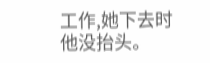工作,她下去时他没抬头。